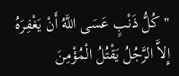" كُلُّ ذَنْبٍ عَسَى اللَّهُ أَنْ يَغْفِرَهُ إِلاَّ الرَّجُلُ يَقْتُلُ الْمُؤْمِنَ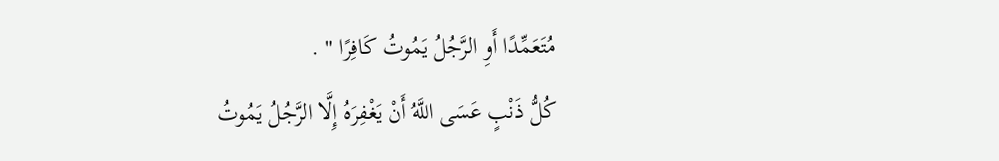مُتَعَمِّدًا أَوِ الرَّجُلُ يَمُوتُ كَافِرًا " .
كُلُّ ذَنْبٍ عَسَى اللَّهُ أَنْ يَغْفِرَهُ إِلَّا الرَّجُلُ يَمُوتُ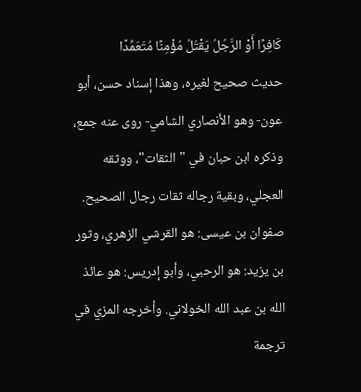كَافِرًا أَوْ الرَّجُلُ يَقْتُلُ مُؤْمِنًا مُتَعَمِّدًا
حديث صحيح لغيره، وهذا إسناد حسن، أبو عون- وهو الأنصاري الشامي- روى عنه جمع، وذكره ابن حبان في "الثقات"، ووثقه العجلي، وبقية رجاله ثقات رجال الصحيح. صفوان بن عيسى: هو القرشي الزهري، وثور بن يزيد: هو الرحبي، وأبو إدريس: هو عائذ الله بن عبد الله الخولاني. وأخرجه المزي في ترجمة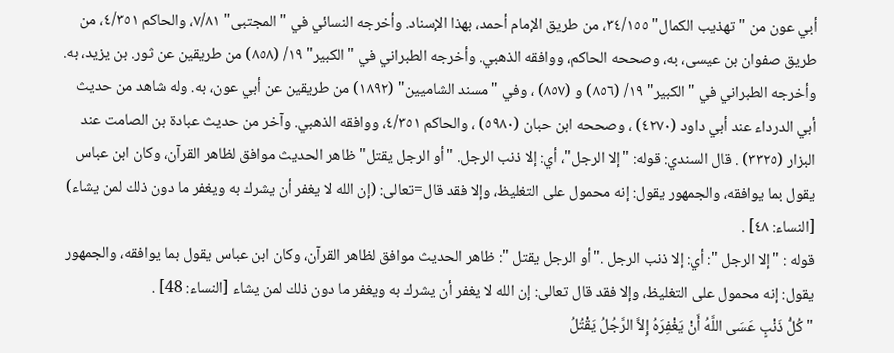أبي عون من "تهذيب الكمال" ٣٤/١٥٥، من طريق الإمام أحمد، بهذا الإسناد. وأخرجه النسائي في "المجتبى" ٧/٨١، والحاكم ٤/٣٥١، من طريق صفوان بن عيسى، به، وصححه الحاكم، ووافقه الذهبي. وأخرجه الطبراني في "الكبير" ١٩/ (٨٥٨) من طريقين عن ثور. بن يزيد، به. وأخرجه الطبراني في "الكبير" ١٩/ (٨٥٦) و (٨٥٧) ، وفي "مسند الشاميين" (١٨٩٢) من طريقين عن أبي عون، به. وله شاهد من حديث أبي الدرداء عند أبي داود (٤٢٧٠) ، وصححه ابن حبان (٥٩٨٠) ، والحاكم ٤/٣٥١، ووافقه الذهبي. وآخر من حديث عبادة بن الصامت عند البزار (٣٣٢٥) . قال السندي: قوله: "إلا الرجل"، أي: إلا ذنب الرجل. "أو الرجل يقتل" ظاهر الحديث موافق لظاهر القرآن، وكان ابن عباس يقول بما يوافقه، والجمهور يقول: إنه محمول على التغليظ، وإلا فقد قال=تعالى: (إن الله لا يغفر أن يشرك به ويغفر ما دون ذلك لمن يشاء) [النساء: ٤٨] .
قوله : "إلا الرجل ": أي: إلا ذنب الرجل ."أو الرجل يقتل ": ظاهر الحديث موافق لظاهر القرآن، وكان ابن عباس يقول بما يوافقه، والجمهور يقول: إنه محمول على التغليظ، وإلا فقد قال تعالى: إن الله لا يغفر أن يشرك به ويغفر ما دون ذلك لمن يشاء [النساء: 48] .
" كُلُّ ذَنْبٍ عَسَى اللَّهُ أَنْ يَغْفِرَهُ إِلاَّ الرَّجُلُ يَقْتُلُ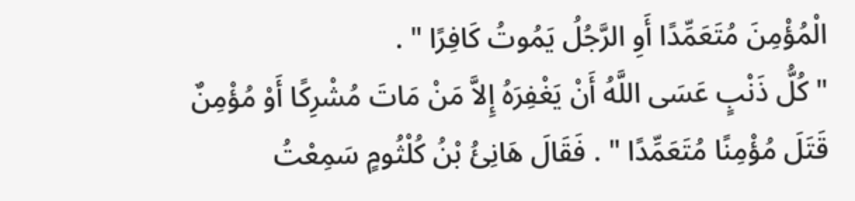الْمُؤْمِنَ مُتَعَمِّدًا أَوِ الرَّجُلُ يَمُوتُ كَافِرًا " .
" كُلُّ ذَنْبٍ عَسَى اللَّهُ أَنْ يَغْفِرَهُ إِلاَّ مَنْ مَاتَ مُشْرِكًا أَوْ مُؤْمِنٌ قَتَلَ مُؤْمِنًا مُتَعَمِّدًا " . فَقَالَ هَانِئُ بْنُ كُلْثُومٍ سَمِعْتُ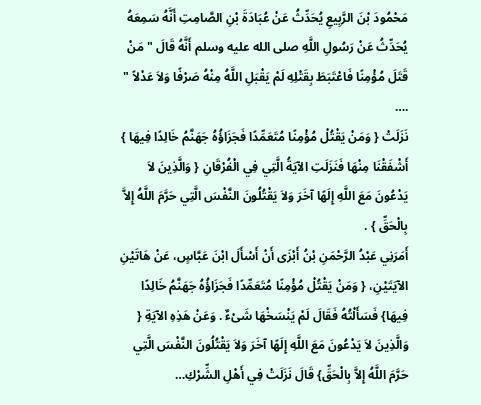مَحْمُودَ بْنَ الرَّبِيعِ يُحَدِّثُ عَنْ عُبَادَةَ بْنِ الصَّامِتِ أَنَّهُ سَمِعَهُ يُحَدِّثُ عَنْ رَسُولِ اللَّهِ صلى الله عليه وسلم أَنَّهُ قَالَ " مَنْ قَتَلَ مُؤْمِنًا فَاعْتَبَطَ بِقَتْلِهِ لَمْ يَقْبَلِ اللَّهُ مِنْهُ صَرْفًا وَلاَ عَدْلاً " .…
نَزَلَتْ { وَمَنْ يَقْتُلْ مُؤْمِنًا مُتَعَمِّدًا فَجَزَاؤُهُ جَهَنَّمُ خَالِدًا فِيهَا } أَشْفَقْنَا مِنْهَا فَنَزَلَتِ الآيَةُ الَّتِي فِي الْفُرْقَانِ { وَالَّذِينَ لاَ يَدْعُونَ مَعَ اللَّهِ إِلَهًا آخَرَ وَلاَ يَقْتُلُونَ النَّفْسَ الَّتِي حَرَّمَ اللَّهُ إِلاَّ بِالْحَقِّ } .
أَمَرَنِي عَبْدُ الرَّحْمَنِ بْنُ أَبْزَى أَنْ أَسْأَلَ ابْنَ عَبَّاسٍ، عَنْ هَاتَيْنِ الآيَتَيْنِ، { وَمَنْ يَقْتُلْ مُؤْمِنًا مُتَعَمِّدًا فَجَزَاؤُهُ جَهَنَّمُ خَالِدًا فِيهَا} فَسَأَلْتُهُ فَقَالَ لَمْ يَنْسَخْهَا شَىْءٌ . وَعَنْ هَذِهِ الآيَةِ { وَالَّذِينَ لاَ يَدْعُونَ مَعَ اللَّهِ إِلَهًا آخَرَ وَلاَ يَقْتُلُونَ النَّفْسَ الَّتِي حَرَّمَ اللَّهُ إِلاَّ بِالْحَقِّ} قَالَ نَزَلَتْ فِي أَهْلِ الشِّرْكِ…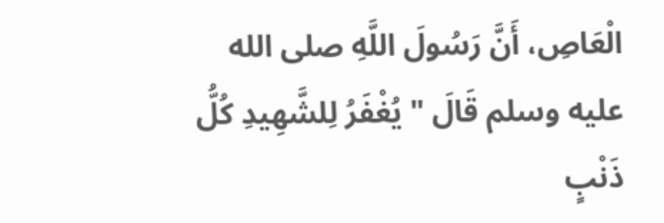الْعَاصِ، أَنَّ رَسُولَ اللَّهِ صلى الله عليه وسلم قَالَ " يُغْفَرُ لِلشَّهِيدِ كُلُّ ذَنْبٍ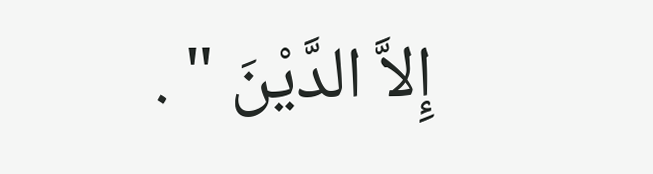إِلاَّ الدَّيْنَ " .